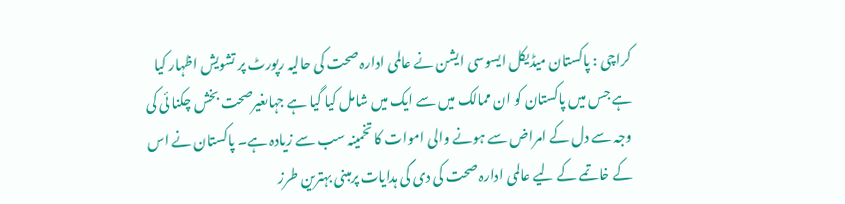کراچی : پاکستان میڈیکل ایسوسی ایشن نے عالمی ادارہ صحت کی حالیہ رپورٹ پر تشویش اظہار کیا ہے جس میں پاکستان کو ان ممالک میں سے ایک میں شامل کیا گیا ہے جہاںغیرصحت بخش چکنا ئی کی وجہ سے دل کے امراض سے ہونے والی اموات کا تخمینہ سب سے زیادہ ہے۔ پاکستان نے اس کے خاتمے کے لیے عالمی ادارہ صحت کی دی گی ہدایات پرمبنی بہترین طرز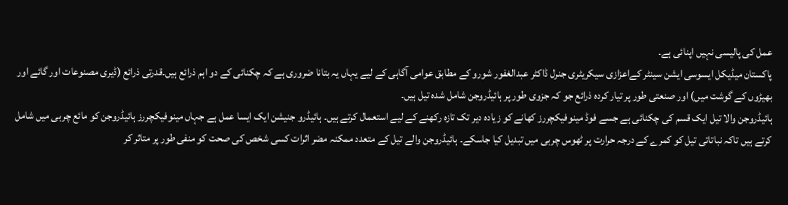عمل کی پالیسی نہیں اپنائی ہے۔
پاکستان میڈیکل ایسوسی ایشن سینٹر کےاعزازی سیکریٹری جنرل ڈاکٹر عبدالغفور شورو کے مطابق عوامی آگاہی کے لیے یہاں یہ بتانا ضروری ہے کہ چکنائی کے دو اہم ذرائع ہیں۔قدرتی ذرائع (ڈیری مصنوعات اور گائے اور بھیڑوں کے گوشت میں) اور صنعتی طور پر تیار کردہ ذرائع جو کہ جزوی طور پر ہائیڈروجن شامل شدہ تیل ہیں۔
ہائیڈروجن والا تیل ایک قسم کی چکنائی ہے جسے فوڈ مینوفیکچررز کھانے کو زیادہ دیر تک تازہ رکھنے کے لیے استعمال کرتے ہیں۔ ہائیڈرو جنیشن ایک ایسا عمل ہے جہاں مینوفیکچررز ہائیڈروجن کو مائع چربی میں شامل کرتے ہیں تاکہ نباتاتی تیل کو کمرے کے درجہ حرارت پر ٹھوس چربی میں تبدیل کیا جاسکے۔ ہائیڈروجن والے تیل کے متعدد ممکنہ مضر اثرات کسی شخص کی صحت کو منفی طور پر متاثر کر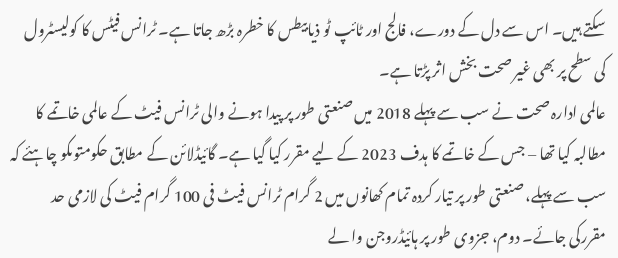سکتے ہیں۔ اس سے دل کے دورے، فالج اور ٹائپ ٹو ذیابیطس کا خطرہ بڑھ جاتا ہے۔ ٹرانس فیٹس کا کولیسٹرول کی سطح پر بھی غیر صحت بخش اثر پڑتا ہے۔
عالمی ادارہ صحت نے سب سے پہلے 2018 میں صنعتی طور پر پیدا ہونے والی ٹرانس فیٹ کے عالمی خاتمے کا مطالبہ کیا تھا – جس کے خاتمے کا ہدف 2023 کے لیے مقرر کیا گیا ہے۔ گائیڈلائن کے مطابق حکومتوںکو چاہئے کہ سب سے پہلے، صنعتی طور پر تیار کردہ تمام کھانوں میں 2 گرام ٹرانس فیٹ فی 100 گرام فیٹ کی لازمی حد مقررکی جائے۔ دوم، جزوی طور پر ہائیڈروجن وا لے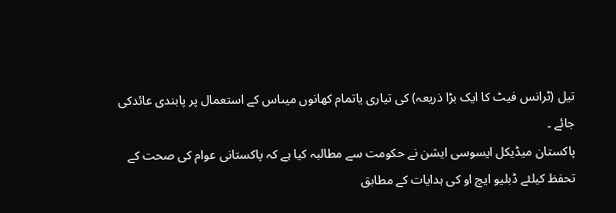تیل (ٹرانس فیٹ کا ایک بڑا ذریعہ) کی تیاری یاتمام کھانوں میںاس کے استعمال پر پابندی عائدکی جائے ۔
پاکستان میڈیکل ایسوسی ایشن نے حکومت سے مطالبہ کیا ہے کہ پاکستانی عوام کی صحت کے تحفظ کیلئے ڈبلیو ایچ او کی ہدایات کے مطابق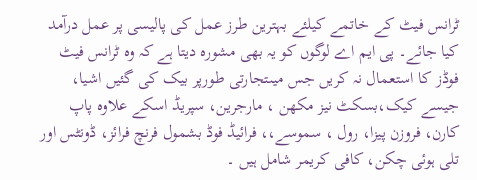ٹرانس فیٹ کے خاتمے کیلئے بہترین طرز عمل کی پالیسی پر عمل درآمد کیا جائے۔ پی ایم اے لوگوں کو یہ بھی مشورہ دیتا ہے کہ وہ ٹرانس فیٹ فوڈز کا استعمال نہ کریں جس میںتجارتی طورپر بیک کی گئیں اشیا، جیسے کیک،بسکٹ نیز مکھن ، مارجرین، سپریڈ اسکے علاوہ پاپ کارن، فروزن پیزا، رول ، سموسے،، فرائیڈ فوڈ بشمول فرنچ فرائز، ڈونٹس اور تلی ہوئی چکن، کافی کریمر شامل ہیں ۔